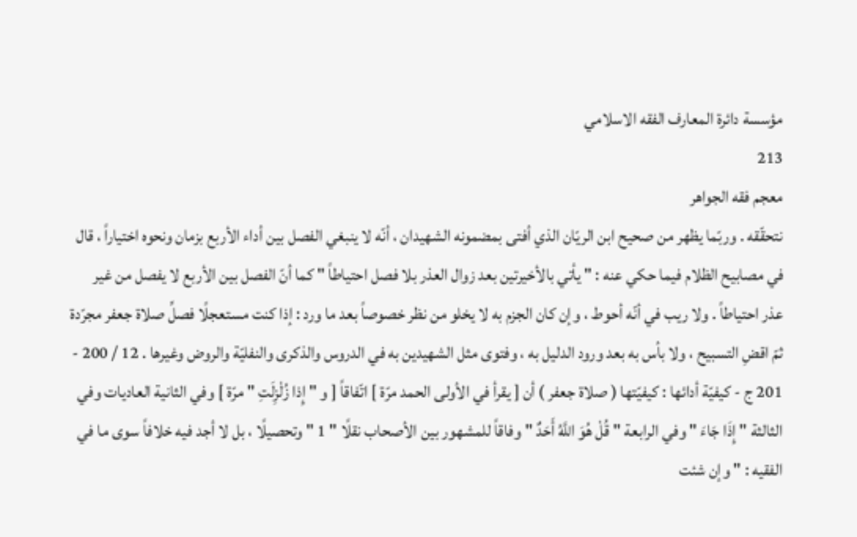مؤسسة دائرة المعارف الفقه الاسلامي
213
معجم فقه الجواهر
نتحقّقه . وربّما يظهر من صحيح ابن الريّان الذي أفتى بمضمونه الشهيدان ، أنّه لا ينبغي الفصل بين أداء الأربع بزمان ونحوه اختياراً ، قال في مصابيح الظلام فيما حكي عنه : " يأتي بالأخيرتين بعد زوال العذر بلا فصل احتياطاً " كما أنّ الفصل بين الأربع لا يفصل من غير عذر احتياطاً . ولا ريب في أنّه أحوط ، وإن كان الجزم به لا يخلو من نظر خصوصاً بعد ما ورد : إذا كنت مستعجلًا فصلِّ صلاة جعفر مجرّدة ثمّ اقضِ التسبيح ، ولا بأس به بعد ورود الدليل به ، وفتوى مثل الشهيدين به في الدروس والذكرى والنفليّة والروض وغيرها . 12 / 200 - 201 ج - كيفيّة أدائها : كيفيّتها ( صلاة جعفر ) أن [ يقرأ في الأولى الحمد مرّة ] اتّفاقاً [ و " إِذا زُلْزِلَتِ " مرّة ] وفي الثانية العاديات وفي الثالثة " إِذَا جَاءَ " وفي الرابعة " قُلْ هُوَ اللَّهُ أَحَدٌ " وفاقاً للمشهور بين الأصحاب نقلًا " 1 " وتحصيلًا ، بل لا أجد فيه خلافاً سوى ما في الفقيه : " وإن شئت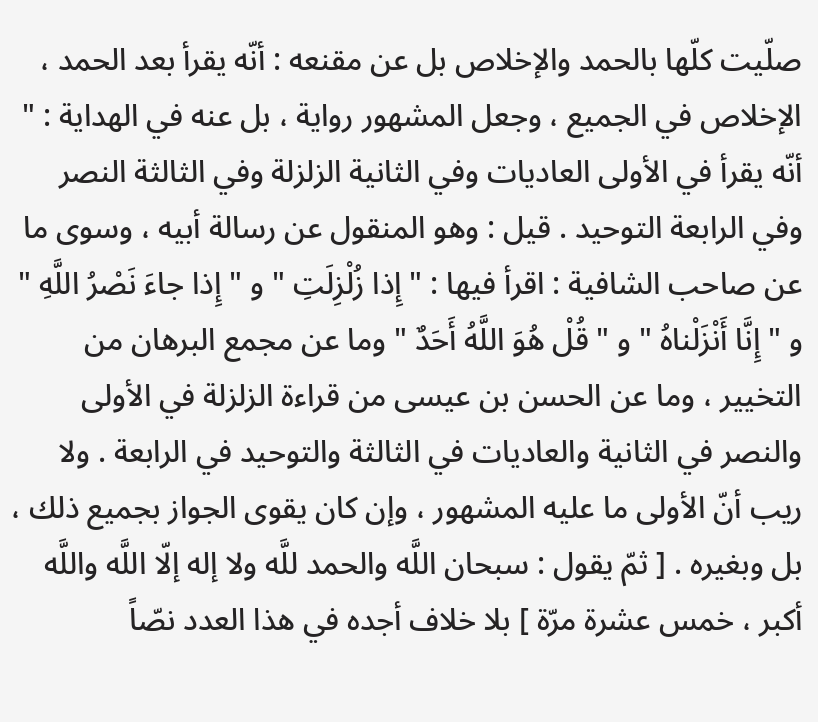صلّيت كلّها بالحمد والإخلاص بل عن مقنعه : أنّه يقرأ بعد الحمد ، الإخلاص في الجميع ، وجعل المشهور رواية ، بل عنه في الهداية : " أنّه يقرأ في الأولى العاديات وفي الثانية الزلزلة وفي الثالثة النصر وفي الرابعة التوحيد . قيل : وهو المنقول عن رسالة أبيه ، وسوى ما عن صاحب الشافية : اقرأ فيها : " إِذا زُلْزِلَتِ " و " إِذا جاءَ نَصْرُ اللَّهِ " و " إِنَّا أَنْزَلْناهُ " و " قُلْ هُوَ اللَّهُ أَحَدٌ " وما عن مجمع البرهان من التخيير ، وما عن الحسن بن عيسى من قراءة الزلزلة في الأولى والنصر في الثانية والعاديات في الثالثة والتوحيد في الرابعة . ولا ريب أنّ الأولى ما عليه المشهور ، وإن كان يقوى الجواز بجميع ذلك ، بل وبغيره . [ ثمّ يقول : سبحان اللَّه والحمد للَّه ولا إله إلّا اللَّه واللَّه أكبر ، خمس عشرة مرّة ] بلا خلاف أجده في هذا العدد نصّاً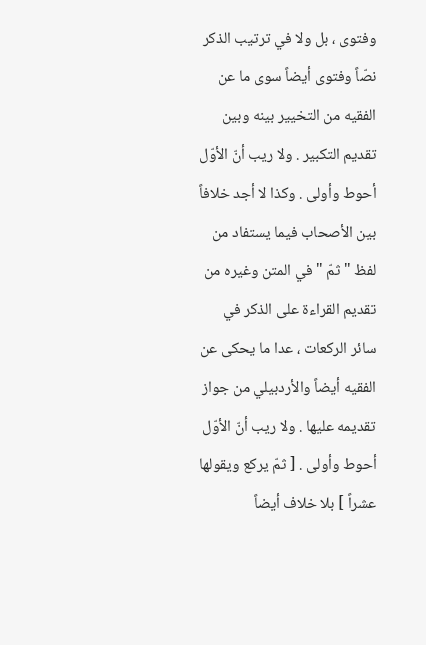وفتوى ، بل ولا في ترتيب الذكر نصّاً وفتوى أيضاً سوى ما عن الفقيه من التخيير بينه وبين تقديم التكبير . ولا ريب أنّ الأوّل أحوط وأولى . وكذا لا أجد خلافاً بين الأصحاب فيما يستفاد من لفظ " ثمّ " في المتن وغيره من تقديم القراءة على الذكر في سائر الركعات ، عدا ما يحكى عن الفقيه أيضاً والأردبيلي من جواز تقديمه عليها . ولا ريب أنّ الأوّل أحوط وأولى . [ ثمّ يركع ويقولها عشراً ] بلا خلاف أيضاً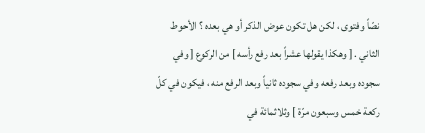نصّاً وفتوى ، لكن هل تكون عوض الذكر أو هي بعده ؟ الأحوط الثاني . [ وهكذا يقولها عشراً بعد رفع رأسه ] من الركوع [ وفي سجوده وبعد رفعه وفي سجوده ثانياً وبعد الرفع منه ، فيكون في كلّ ركعة خمس وسبعون مرّة ] وثلاثمائة في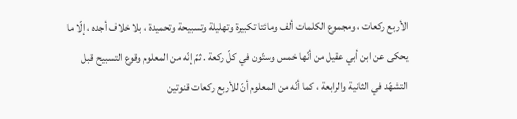الأربع ركعات ، ومجموع الكلمات ألف ومائتا تكبيرة وتهليلة وتسبيحة وتحميدة ، بلا خلاف أجده ، إلّا ما يحكى عن ابن أبي عقيل من أنّها خمس وستّون في كلّ ركعة . ثمّ إنّه من المعلوم وقوع التسبيح قبل التشهّد في الثانية والرابعة ، كما أنّه من المعلوم أنّ للأربع ركعات قنوتين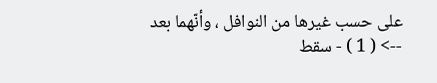على حسب غيرها من النوافل ، وأنّهما بعد
--> ( 1 ) - سقط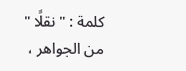كلمة : " نقلًا " من الجواهر ،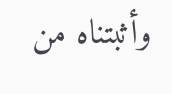وأثبتناه من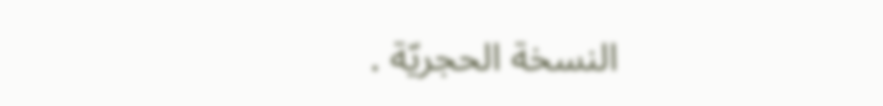النسخة الحجريّة .